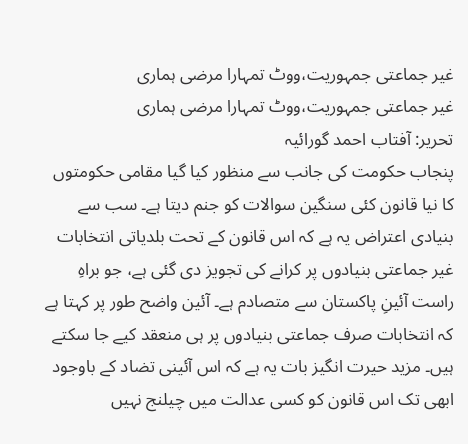غیر جماعتی جمہوریت،ووٹ تمہارا مرضی ہماری
غیر جماعتی جمہوریت،ووٹ تمہارا مرضی ہماری
تحریر: آفتاب احمد گورائیہ
پنجاب حکومت کی جانب سے منظور کیا گیا مقامی حکومتوں کا نیا قانون کئی سنگین سوالات کو جنم دیتا ہے۔ سب سے بنیادی اعتراض یہ ہے کہ اس قانون کے تحت بلدیاتی انتخابات غیر جماعتی بنیادوں پر کرانے کی تجویز دی گئی ہے، جو براہِ راست آئینِ پاکستان سے متصادم ہے۔ آئین واضح طور پر کہتا ہے کہ انتخابات صرف جماعتی بنیادوں پر ہی منعقد کیے جا سکتے ہیں۔ مزید حیرت انگیز بات یہ ہے کہ اس آئینی تضاد کے باوجود ابھی تک اس قانون کو کسی عدالت میں چیلنج نہیں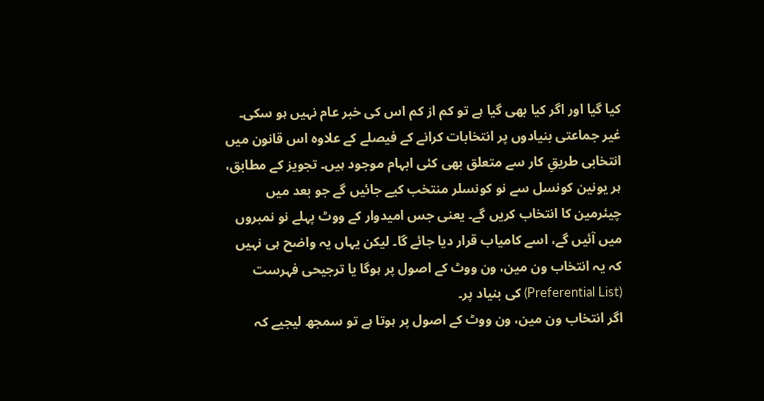کیا گیا اور اگر کیا بھی گیا ہے تو کم از کم اس کی خبر عام نہیں ہو سکی۔
غیر جماعتی بنیادوں پر انتخابات کرانے کے فیصلے کے علاوہ اس قانون میں انتخابی طریقِ کار سے متعلق بھی کئی ابہام موجود ہیں۔ تجویز کے مطابق، ہر یونین کونسل سے نو کونسلر منتخب کیے جائیں گے جو بعد میں چیئرمین کا انتخاب کریں گے۔ یعنی جس امیدوار کے ووٹ پہلے نو نمبروں میں آئیں گے، اسے کامیاب قرار دیا جائے گا۔ لیکن یہاں یہ واضح ہی نہیں کہ یہ انتخاب ون مین، ون ووٹ کے اصول پر ہوگا یا ترجیحی فہرست (Preferential List) کی بنیاد پر۔
اگر انتخاب ون مین، ون ووٹ کے اصول پر ہوتا ہے تو سمجھ لیجیے کہ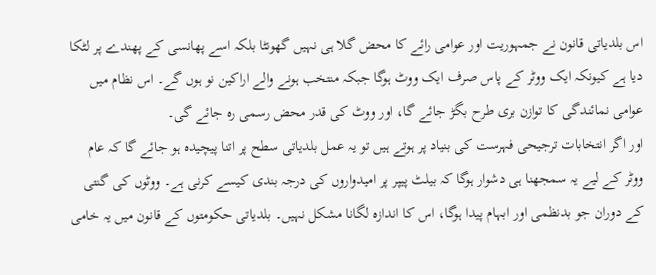اس بلدیاتی قانون نے جمہوریت اور عوامی رائے کا محض گلا ہی نہیں گھونٹا بلکہ اسے پھانسی کے پھندے پر لٹکا دیا ہے کیونکہ ایک ووٹر کے پاس صرف ایک ووٹ ہوگا جبکہ منتخب ہونے والے اراکین نو ہوں گے۔ اس نظام میں عوامی نمائندگی کا توازن بری طرح بگڑ جائے گا، اور ووٹ کی قدر محض رسمی رہ جائے گی۔
اور اگر انتخابات ترجیحی فہرست کی بنیاد پر ہوتے ہیں تو یہ عمل بلدیاتی سطح پر اتنا پیچیدہ ہو جائے گا کہ عام ووٹر کے لیے یہ سمجھنا ہی دشوار ہوگا کہ بیلٹ پیپر پر امیدواروں کی درجہ بندی کیسے کرنی ہے۔ ووٹوں کی گنتی کے دوران جو بدنظمی اور ابہام پیدا ہوگا، اس کا اندازہ لگانا مشکل نہیں۔ بلدیاتی حکومتوں کے قانون میں یہ خامی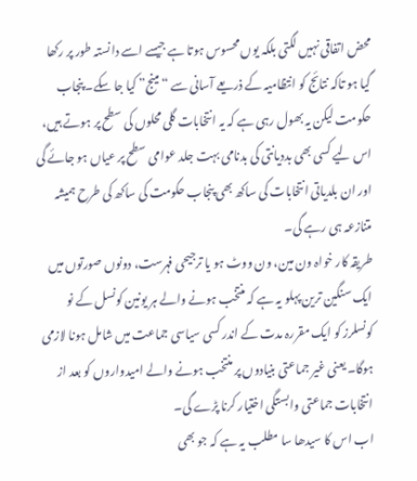محض اتفاقی نہیں لگتی بلکہ یوں محسوس ہوتا ہے جیسے اسے دانستہ طور پر رکھا گیا ہو تاکہ نتائج کو انتظامیہ کے ذریعے آسانی سے “مینج” کیا جا سکے۔ پنجاب حکومت لیکن یہ بھول رہی ہے کہ یہ انتخابات گلی محلوں کی سطح پر ہوتے ہیں، اس لیے کسی بھی بددیانتی کی بدنامی بہت جلد عوامی سطح پر عیاں ہو جائے گی اور ان بلدیاتی انتخابات کی ساکھ بھی پنجاب حکومت کی ساکھ کی طرح ہمیشہ متنازعہ ہی رہے گی۔
طریقہ کار خواہ ون مین، ون ووٹ ہو یا ترجیحی فہرست، دونوں صورتوں میں ایک سنگین ترین پہلو یہ ہے کہ منتخب ہونے والے ہر یونین کونسل کے نو کونسلرز کو ایک مقررہ مدت کے اندر کسی سیاسی جماعت میں شامل ہونا لازمی ہوگا۔ یعنی غیر جماعتی بنیادوں پر منتخب ہونے والے امیدواروں کو بعد از انتخابات جماعتی وابستگی اختیار کرنا پڑے گی۔
اب اس کا سیدھا سا مطلب یہ ہے کہ جو بھی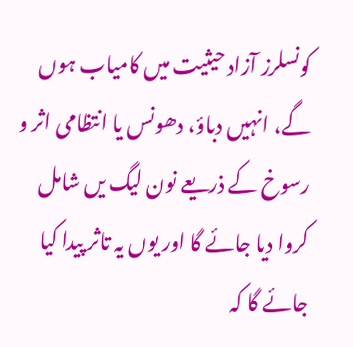کونسلرز آزاد حیثیت میں کامیاب ہوں گے، انہیں دباؤ، دھونس یا انتظامی اثر و رسوخ کے ذریعے نون لیگ یں شامل کروا دیا جائے گا اور یوں یہ تاثر پیدا کیا جائے گا کہ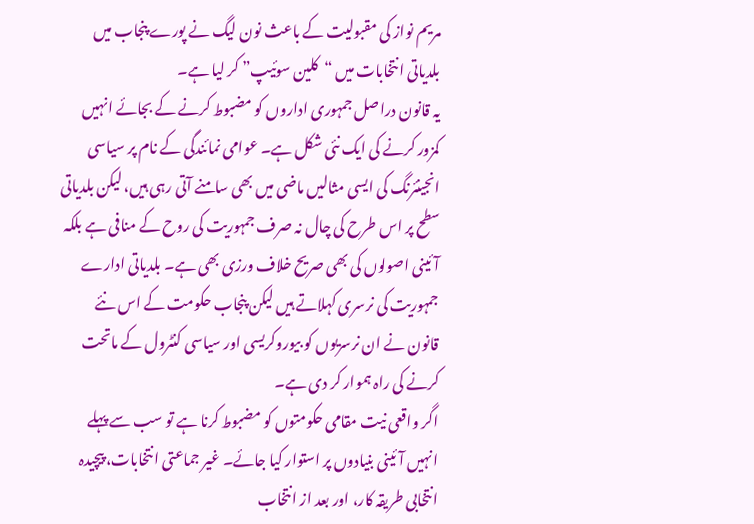مریم نواز کی مقبولیت کے باعث نون لیگ نے پورے پنجاب میں بلدیاتی انتخابات میں “کلین سوئیپ” کر لیا ہے۔
یہ قانون دراصل جمہوری اداروں کو مضبوط کرنے کے بجائے انہیں کمزور کرنے کی ایک نئی شکل ہے۔ عوامی نمائندگی کے نام پر سیاسی انجینئرنگ کی ایسی مثالیں ماضی میں بھی سامنے آتی رہی ہیں، لیکن بلدیاتی سطح پر اس طرح کی چال نہ صرف جمہوریت کی روح کے منافی ہے بلکہ آئینی اصولوں کی بھی صریح خلاف ورزی بھی ہے۔ بلدیاتی ادارے جمہوریت کی نرسری کہلاتے ہیں لیکن پنجاب حکومت کے اس نئے قانون نے ان نرسریوں کو بیوروکریسی اور سیاسی کنٹرول کے ماتحت کرنے کی راہ ہموار کر دی ہے۔
اگر واقعی نیت مقامی حکومتوں کو مضبوط کرنا ہے تو سب سے پہلے انہیں آئینی بنیادوں پر استوار کیا جائے۔ غیر جماعتی انتخابات، پیچیدہ انتخابی طریقہ کار، اور بعد از انتخاب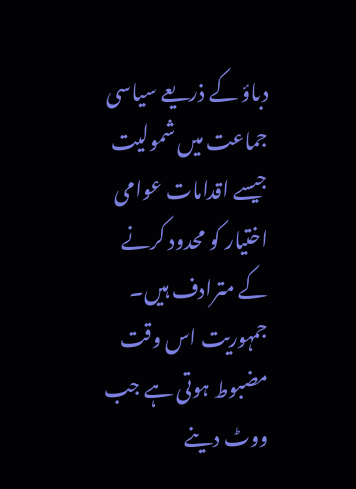دباؤ کے ذریعے سیاسی جماعت میں شمولیت جیسے اقدامات عوامی اختیار کو محدود کرنے کے مترادف ہیں۔ جمہوریت اس وقت مضبوط ہوتی ہے جب ووٹ دینے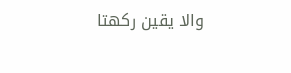والا یقین رکھتا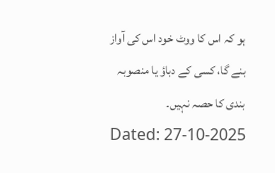ہو کہ اس کا ووٹ خود اس کی آواز بنے گا، کسی کے دباؤ یا منصوبہ بندی کا حصہ نہیں۔
Dated: 27-10-2025